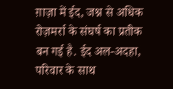ग़ाज़ा में ईद, जश्न से अधिक रोज़मर्रा के संघर्ष का प्रतीक बन गई है. ईद अल-अदहा, परिवार के साथ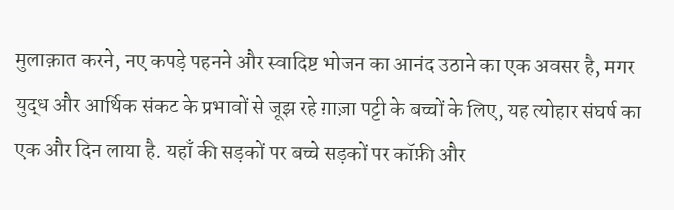मुलाक़ात करने, नए कपड़े पहनने और स्वादिष्ट भोजन का आनंद उठाने का एक अवसर है, मगर युद्ध और आर्थिक संकट के प्रभावों से जूझ रहे ग़ाज़ा पट्टी के बच्चों के लिए, यह त्योहार संघर्ष का एक और दिन लाया है. यहाँ की सड़कों पर बच्चे सड़कों पर कॉफ़ी और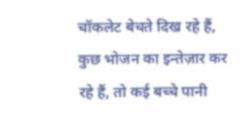चॉकलेट बेचते दिख रहे हैं, कुछ भोजन का इन्तेज़ार कर रहे हैं, तो कई बच्चे पानी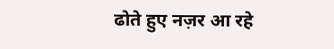ढोते हुए नज़र आ रहे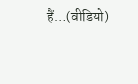हैं…(वीडियो)